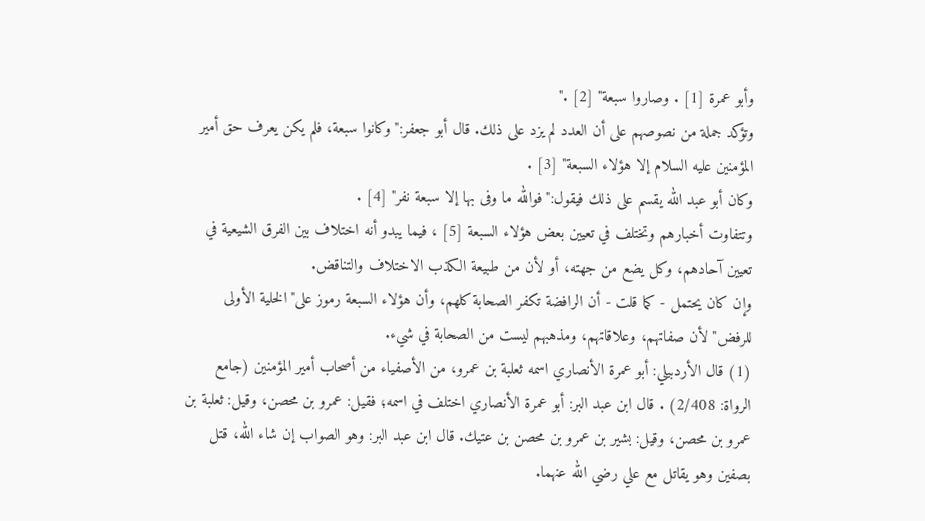وأبو عمرة [1] . وصاروا سبعة" [2] ."
وتؤكد جملة من نصوصهم على أن العدد لم يزد على ذلك. قال أبو جعفر:"وكانوا سبعة، فلم يكن يعرف حق أمير المؤمنين عليه السلام إلا هؤلاء السبعة" [3] .
وكان أبو عبد الله يقسم على ذلك فيقول:"فوالله ما وفى بها إلا سبعة نفر" [4] .
وتتفاوت أخبارهم وتختلف في تعيين بعض هؤلاء السبعة [5] ، فيما يبدو أنه اختلاف بين الفرق الشيعية في تعيين آحادهم، وكل يضع من جهته، أو لأن من طبيعة الكذب الاختلاف والتناقض.
وإن كان يحتمل - كما قلت - أن الرافضة تكفر الصحابة كلهم، وأن هؤلاء السبعة رموز على"الخلية الأولى للرفض"لأن صفاتهم، وعلاقاتهم، ومذهبهم ليست من الصحابة في شيء.
(1) قال الأردبيلي: أبو عمرة الأنصاري اسمه ثعلبة بن عمرو، من الأصفياء من أصحاب أمير المؤمنين (جامع الرواة: 2/408) . قال ابن عبد البر: أبو عمرة الأنصاري اختلف في اسمه؛ فقيل: عمرو بن محصن، وقيل: ثعلبة بن عمرو بن محصن، وقيل: بشير بن عمرو بن محصن بن عتيك. قال ابن عبد البر: وهو الصواب إن شاء الله، قتل بصفين وهو يقاتل مع علي رضي الله عنهما.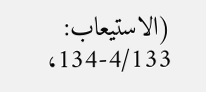(الاستيعاب: 4/133-134،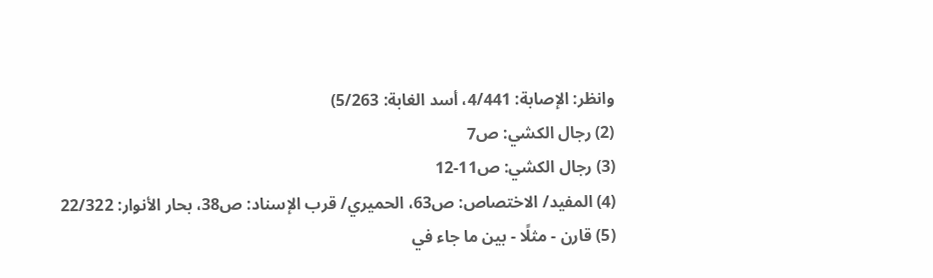وانظر: الإصابة: 4/441، أسد الغابة: 5/263)
(2) رجال الكشي: ص7
(3) رجال الكشي: ص11-12
(4) المفيد/ الاختصاص: ص63، الحميري/ قرب الإسناد: ص38، بحار الأنوار: 22/322
(5) قارن - مثلًا - بين ما جاء في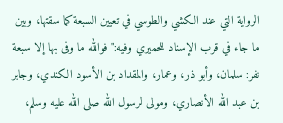الرواية التي عند الكشي والطوسي في تعيين السبعة كما سقتها، وبين ما جاء في قرب الإسناد للحميري وفيه:"فوالله ما وفى بها إلا سبعة نفر: سلمان، وأبو ذر، وعمار، والمقداد بن الأسود الكندي، وجابر بن عبد الله الأنصاري، ومولى لرسول الله صلى الله عليه وسلم،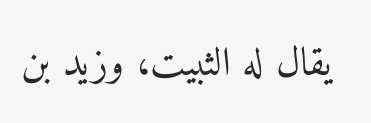يقال له الثبيت، وزيد بن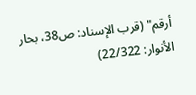أرقم" (قرب الإسناد: ص38، بحار الأنوار: 22/322)